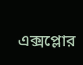এক্সপ্লোর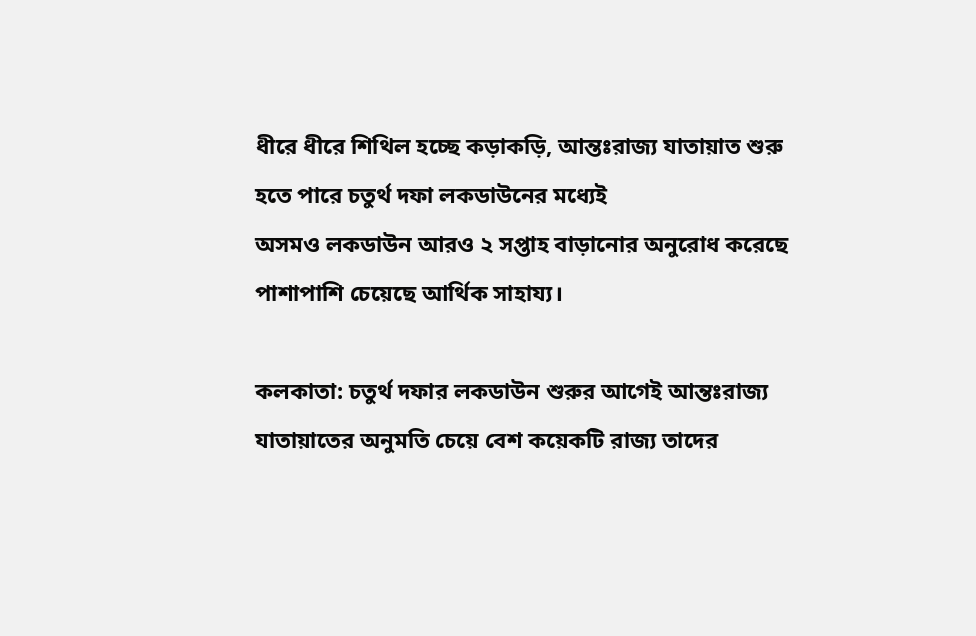ধীরে ধীরে শিথিল হচ্ছে কড়াকড়ি, আন্তঃরাজ্য যাতায়াত শুরু হতে পারে চতুর্থ দফা লকডাউনের মধ্যেই
অসমও লকডাউন আরও ২ সপ্তাহ বাড়ানোর অনুরোধ করেছে পাশাপাশি চেয়েছে আর্থিক সাহায্য।

কলকাতা: চতুর্থ দফার লকডাউন শুরুর আগেই আন্তঃরাজ্য যাতায়াতের অনুমতি চেয়ে বেশ কয়েকটি রাজ্য তাদের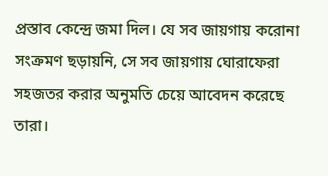প্রস্তাব কেন্দ্রে জমা দিল। যে সব জায়গায় করোনা সংক্রমণ ছড়ায়নি, সে সব জায়গায় ঘোরাফেরা সহজতর করার অনুমতি চেয়ে আবেদন করেছে তারা।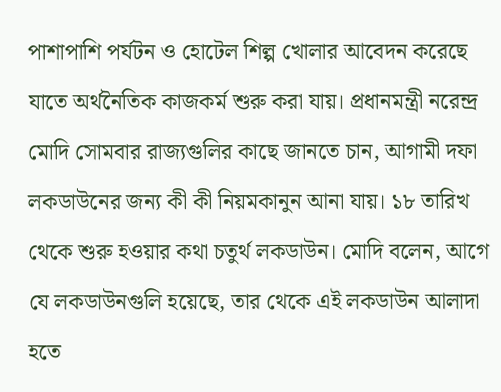পাশাপাশি পর্যটন ও হোটেল শিল্প খোলার আবেদন করেছে যাতে অর্থনৈতিক কাজকর্ম শুরু করা যায়। প্রধানমন্ত্রী নরেন্দ্র মোদি সোমবার রাজ্যগুলির কাছে জানতে চান, আগামী দফা লকডাউনের জন্য কী কী নিয়মকানুন আনা যায়। ১৮ তারিখ থেকে শুরু হওয়ার কথা চতুর্থ লকডাউন। মোদি বলেন, আগে যে লকডাউনগুলি হয়েছে, তার থেকে এই লকডাউন আলাদা হতে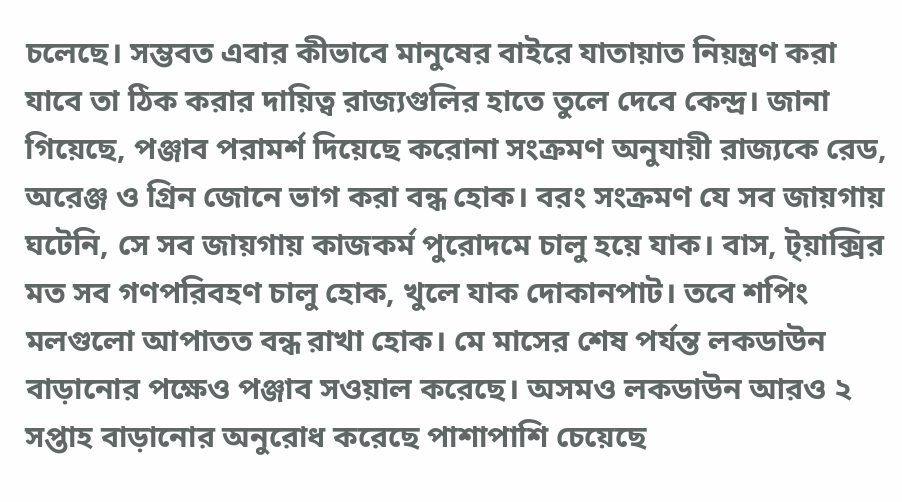চলেছে। সম্ভবত এবার কীভাবে মানুষের বাইরে যাতায়াত নিয়ন্ত্রণ করা যাবে তা ঠিক করার দায়িত্ব রাজ্যগুলির হাতে তুলে দেবে কেন্দ্র। জানা গিয়েছে, পঞ্জাব পরামর্শ দিয়েছে করোনা সংক্রমণ অনুযায়ী রাজ্যকে রেড, অরেঞ্জ ও গ্রিন জোনে ভাগ করা বন্ধ হোক। বরং সংক্রমণ যে সব জায়গায় ঘটেনি, সে সব জায়গায় কাজকর্ম পুরোদমে চালু হয়ে যাক। বাস, ট্য়াক্সির মত সব গণপরিবহণ চালু হোক, খুলে যাক দোকানপাট। তবে শপিং মলগুলো আপাতত বন্ধ রাখা হোক। মে মাসের শেষ পর্যন্ত লকডাউন বাড়ানোর পক্ষেও পঞ্জাব সওয়াল করেছে। অসমও লকডাউন আরও ২ সপ্তাহ বাড়ানোর অনুরোধ করেছে পাশাপাশি চেয়েছে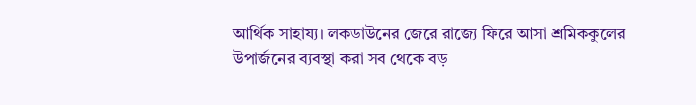আর্থিক সাহায্য। লকডাউনের জেরে রাজ্যে ফিরে আসা শ্রমিককুলের উপার্জনের ব্যবস্থা করা সব থেকে বড়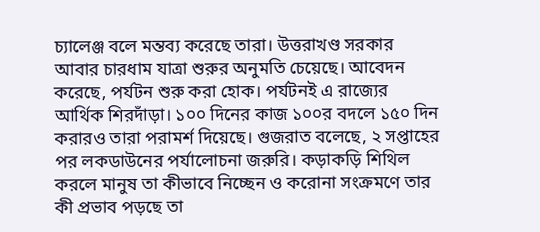চ্যালেঞ্জ বলে মন্তব্য করেছে তারা। উত্তরাখণ্ড সরকার আবার চারধাম যাত্রা শুরুর অনুমতি চেয়েছে। আবেদন করেছে, পর্যটন শুরু করা হোক। পর্যটনই এ রাজ্যের আর্থিক শিরদাঁড়া। ১০০ দিনের কাজ ১০০র বদলে ১৫০ দিন করারও তারা পরামর্শ দিয়েছে। গুজরাত বলেছে, ২ সপ্তাহের পর লকডাউনের পর্যালোচনা জরুরি। কড়াকড়ি শিথিল করলে মানুষ তা কীভাবে নিচ্ছেন ও করোনা সংক্রমণে তার কী প্রভাব পড়ছে তা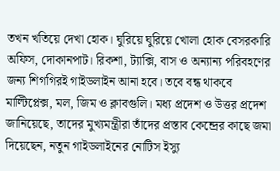তখন খতিয়ে দেখা হোক। ঘুরিয়ে ঘুরিয়ে খোলা হোক বেসরকারি অফিস, দোকানপাট। রিকশা, ট্যাক্সি, বাস ও অন্যান্য পরিবহণের জন্য শিগগিরই গাইডলাইন আনা হবে। তবে বন্ধ থাকবে মাল্টিপ্লেক্স, মল, জিম ও ক্লাবগুলি। মধ্য প্রদেশ ও উত্তর প্রদেশ জানিয়েছে, তাদের মুখ্যমন্ত্রীরা তাঁদের প্রস্তাব কেন্দ্রের কাছে জমা দিয়েছেন, নতুন গাইডলাইনের নোটিস ইস্যু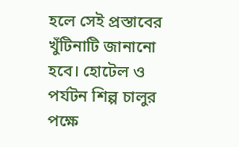হলে সেই প্রস্তাবের খুঁটিনাটি জানানো হবে। হোটেল ও পর্যটন শিল্প চালুর পক্ষে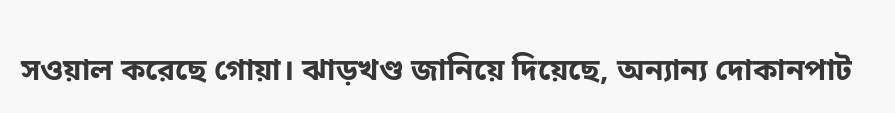সওয়াল করেছে গোয়া। ঝাড়খণ্ড জানিয়ে দিয়েছে, অন্যান্য দোকানপাট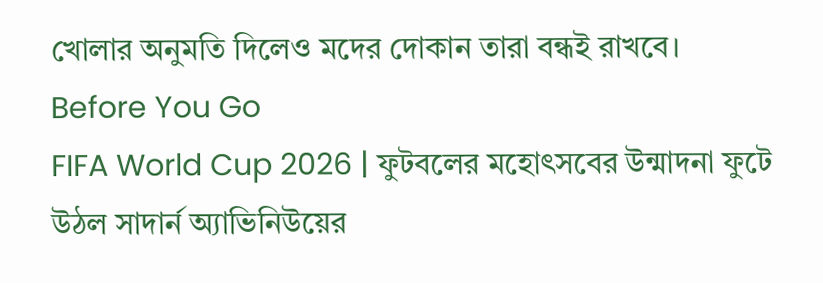খোলার অনুমতি দিলেও মদের দোকান তারা বন্ধই রাখবে।
Before You Go
FIFA World Cup 2026 | ফুটবলের মহোৎসবের উন্মাদনা ফুটে উঠল সাদার্ন অ্যাভিনিউয়ের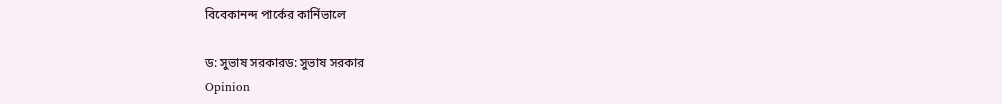বিবেকানন্দ পার্কের কার্নিভালে

ড: সুভাষ সরকারড: সুভাষ সরকার
Opinion